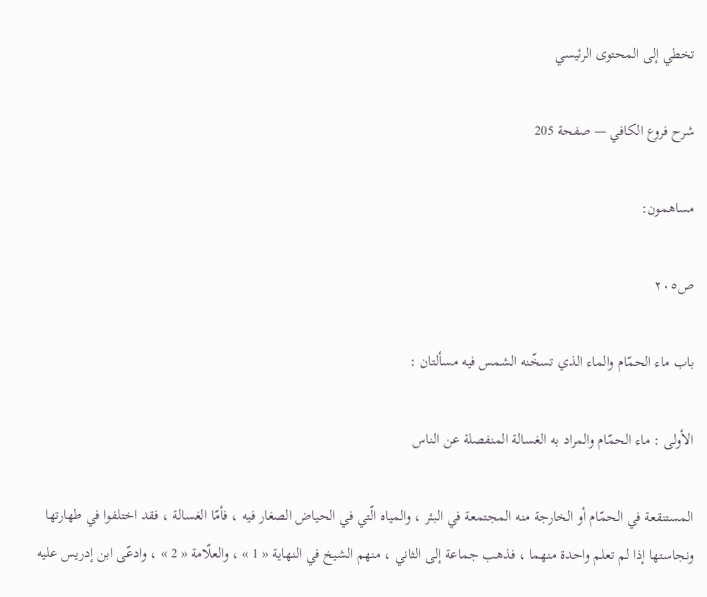تخطي إلى المحتوى الرئيسي

شرح فروع الكافي — صفحة 205

مساهمون:

ص٢٠٥

باب ماء الحمّام والماء الذي تسخّنه الشمس فيه مسألتان :

الأولى : ماء الحمّام والمراد به الغسالة المنفصلة عن الناس

المستنقعة في الحمّام أو الخارجة منه المجتمعة في البئر ، والمياه الّتي في الحياض الصغار فيه ، فأمّا الغسالة ، فقد اختلفوا في طهارتها ونجاستها إذا لم تعلم واحدة منهما ، فذهب جماعة إلى الثاني ، منهم الشيخ في النهاية « 1 » ، والعلّامة « 2 » ، وادعّى ابن إدريس عليه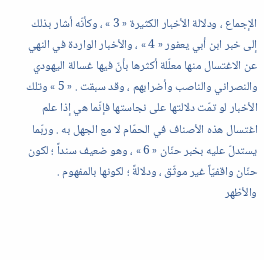الإجماع ، ودلالة الأخبار الكثيرة « 3 » ، وكأنّه أشار بذلك إلى خبر ابن أبي يعفور « 4 » ، والأخبار الواردة في النهي عن الاغتسال منها معلّلة أكثرها بأنّ فيها غسالة اليهودي والنصراني والناصب وأضرابهم ، وقد سبقت . « 5 » وتلك الأخبار لو تمّت دلالتها على نجاستها فإنّما هي إذا علم اغتسال هذه الأصناف في الحمّام لا مع الجهل به . وربّما يستدلّ عليه بخبر حنّان « 6 » ، وهو ضعيف سنداً ؛ لكون حنّان واقفيّاً غير موثّق ، ودلالةً ؛ لكونها بالمفهوم . والأظهر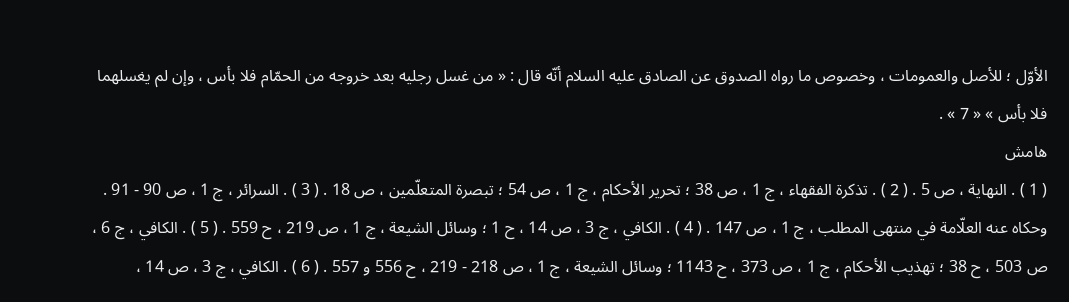الأوّل ؛ للأصل والعمومات ، وخصوص ما رواه الصدوق عن الصادق عليه السلام أنّه قال : « من غسل رجليه بعد خروجه من الحمّام فلا بأس ، وإن لم يغسلهما فلا بأس » « 7 » .
هامش
( 1 ) . النهاية ، ص 5 . ( 2 ) . تذكرة الفقهاء ، ج 1 ، ص 38 ؛ تحرير الأحكام ، ج 1 ، ص 54 ؛ تبصرة المتعلّمين ، ص 18 . ( 3 ) . السرائر ، ج 1 ، ص 90 - 91 . وحكاه عنه العلّامة في منتهى المطلب ، ج 1 ، ص 147 . ( 4 ) . الكافي ، ج 3 ، ص 14 ، ح 1 ؛ وسائل الشيعة ، ج 1 ، ص 219 ، ح 559 . ( 5 ) . الكافي ، ج 6 ، ص 503 ، ح 38 ؛ تهذيب الأحكام ، ج 1 ، ص 373 ، ح 1143 ؛ وسائل الشيعة ، ج 1 ، ص 218 - 219 ، ح 556 و 557 . ( 6 ) . الكافي ، ج 3 ، ص 14 ،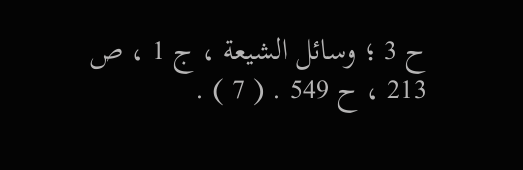ح 3 ؛ وسائل الشيعة ، ج 1 ، ص 213 ، ح 549 . ( 7 ) .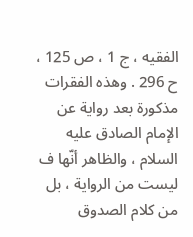الفقيه ، ج 1 ، ص 125 ، ح 296 . وهذه الفقرات مذكورة بعد رواية عن الإمام الصادق عليه السلام ، والظاهر أنّها ف ليست من الرواية ، بل من كلام الصدوق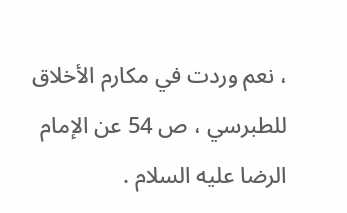، نعم وردت في مكارم الأخلاق للطبرسي ، ص 54 عن الإمام الرضا عليه السلام .